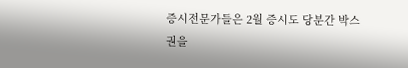증시전문가들은 2월 증시도 당분간 박스권을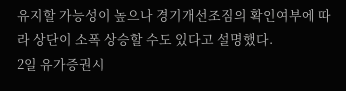유지할 가능성이 높으나 경기개선조짐의 확인여부에 따라 상단이 소폭 상승할 수도 있다고 설명했다.
2일 유가증권시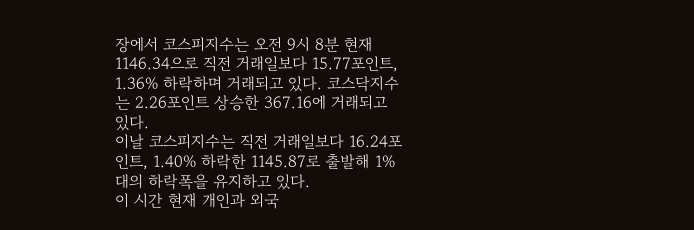장에서 코스피지수는 오전 9시 8분 현재 1146.34으로 직전 거래일보다 15.77포인트, 1.36% 하락하며 거래되고 있다. 코스닥지수는 2.26포인트 상승한 367.16에 거래되고 있다.
이날 코스피지수는 직전 거래일보다 16.24포인트, 1.40% 하락한 1145.87로 출발해 1% 대의 하락폭을 유지하고 있다.
이 시간 현재 개인과 외국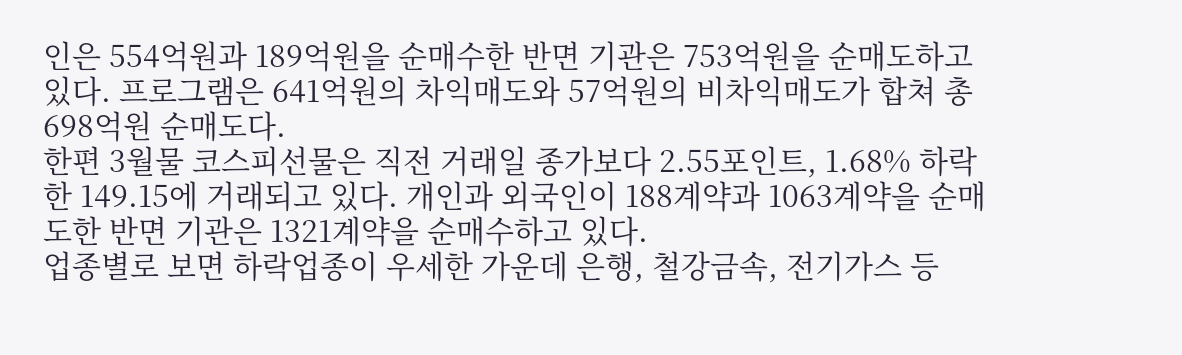인은 554억원과 189억원을 순매수한 반면 기관은 753억원을 순매도하고 있다. 프로그램은 641억원의 차익매도와 57억원의 비차익매도가 합쳐 총 698억원 순매도다.
한편 3월물 코스피선물은 직전 거래일 종가보다 2.55포인트, 1.68% 하락한 149.15에 거래되고 있다. 개인과 외국인이 188계약과 1063계약을 순매도한 반면 기관은 1321계약을 순매수하고 있다.
업종별로 보면 하락업종이 우세한 가운데 은행, 철강금속, 전기가스 등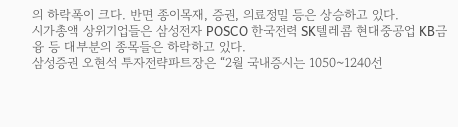의 하락폭이 크다. 반면 종이목재, 증권, 의료정밀 등은 상승하고 있다.
시가총액 상위기업들은 삼성전자 POSCO 한국전력 SK텔레콤 현대중공업 KB금융 등 대부분의 종목들은 하락하고 있다.
삼성증권 오현석 투자전략파트장은 “2월 국내증시는 1050~1240선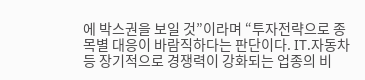에 박스권을 보일 것”이라며 “투자전략으로 종목별 대응이 바람직하다는 판단이다. IT.자동차 등 장기적으로 경쟁력이 강화되는 업종의 비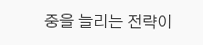중을 늘리는 전략이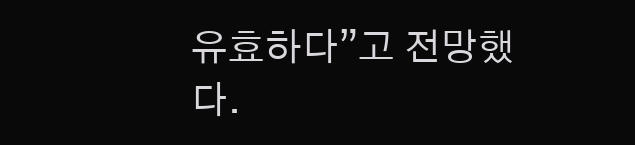유효하다”고 전망했다.